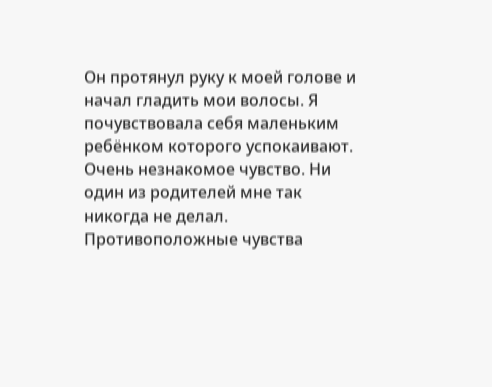Он протянул руку к моей голове и начал гладить мои волосы. Я почувствовала себя маленьким ребёнком которого успокаивают. Очень незнакомое чувство. Ни один из родителей мне так никогда не делал. Противоположные чувства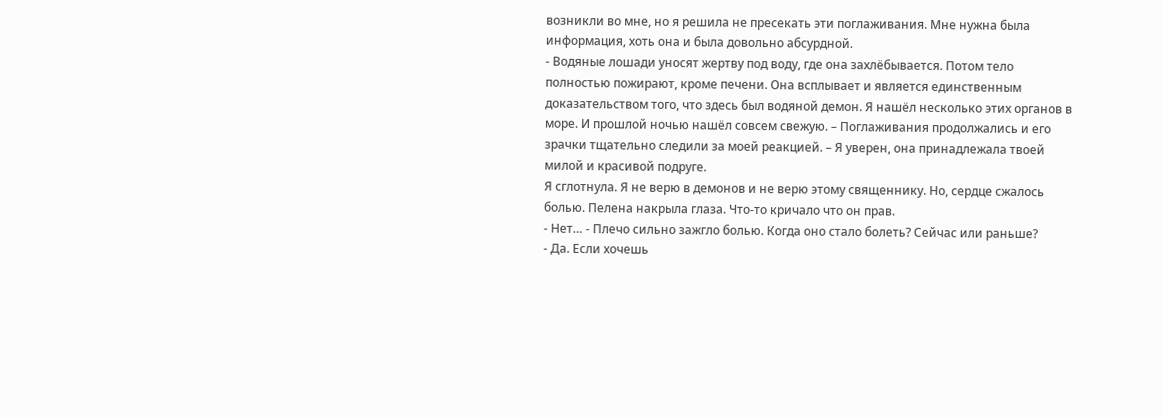возникли во мне, но я решила не пресекать эти поглаживания. Мне нужна была информация, хоть она и была довольно абсурдной.
- Водяные лошади уносят жертву под воду, где она захлёбывается. Потом тело полностью пожирают, кроме печени. Она всплывает и является единственным доказательством того, что здесь был водяной демон. Я нашёл несколько этих органов в море. И прошлой ночью нашёл совсем свежую. – Поглаживания продолжались и его зрачки тщательно следили за моей реакцией. – Я уверен, она принадлежала твоей милой и красивой подруге.
Я сглотнула. Я не верю в демонов и не верю этому священнику. Но, сердце сжалось болью. Пелена накрыла глаза. Что-то кричало что он прав.
- Нет… - Плечо сильно зажгло болью. Когда оно стало болеть? Сейчас или раньше?
- Да. Если хочешь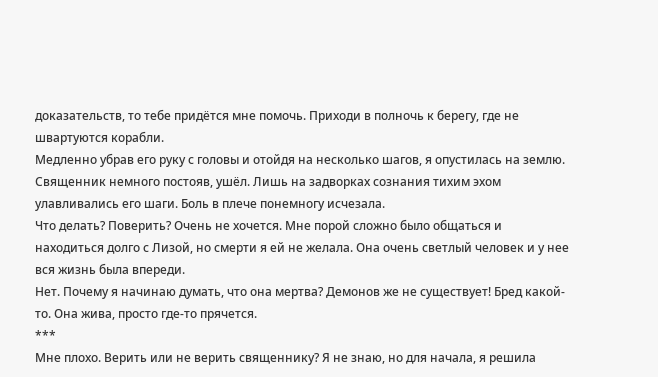доказательств, то тебе придётся мне помочь. Приходи в полночь к берегу, где не швартуются корабли.
Медленно убрав его руку с головы и отойдя на несколько шагов, я опустилась на землю. Священник немного постояв, ушёл. Лишь на задворках сознания тихим эхом улавливались его шаги. Боль в плече понемногу исчезала.
Что делать? Поверить? Очень не хочется. Мне порой сложно было общаться и находиться долго с Лизой, но смерти я ей не желала. Она очень светлый человек и у нее вся жизнь была впереди.
Нет. Почему я начинаю думать, что она мертва? Демонов же не существует! Бред какой-то. Она жива, просто где-то прячется.
***
Мне плохо. Верить или не верить священнику? Я не знаю, но для начала, я решила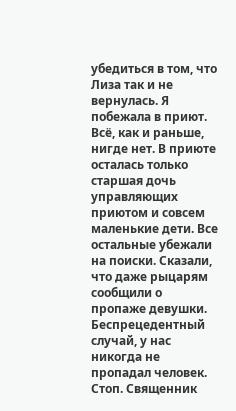убедиться в том, что Лиза так и не вернулась. Я побежала в приют. Всё, как и раньше, нигде нет. В приюте осталась только старшая дочь управляющих приютом и совсем маленькие дети. Все остальные убежали на поиски. Сказали, что даже рыцарям сообщили о пропаже девушки. Беспрецедентный случай, у нас никогда не пропадал человек.
Стоп. Священник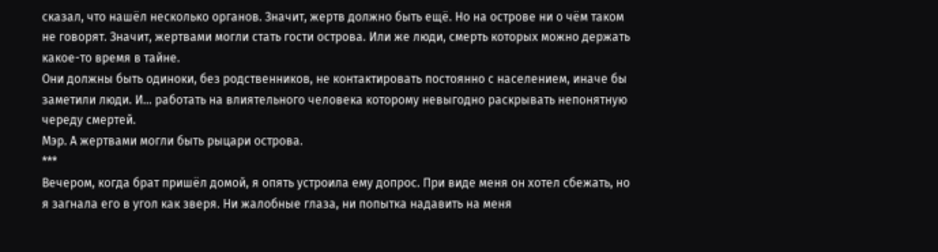сказал, что нашёл несколько органов. Значит, жертв должно быть ещё. Но на острове ни о чём таком не говорят. Значит, жертвами могли стать гости острова. Или же люди, смерть которых можно держать какое-то время в тайне.
Они должны быть одиноки, без родственников, не контактировать постоянно с населением, иначе бы заметили люди. И… работать на влиятельного человека которому невыгодно раскрывать непонятную череду смертей.
Мэр. А жертвами могли быть рыцари острова.
***
Вечером, когда брат пришёл домой, я опять устроила ему допрос. При виде меня он хотел сбежать, но я загнала его в угол как зверя. Ни жалобные глаза, ни попытка надавить на меня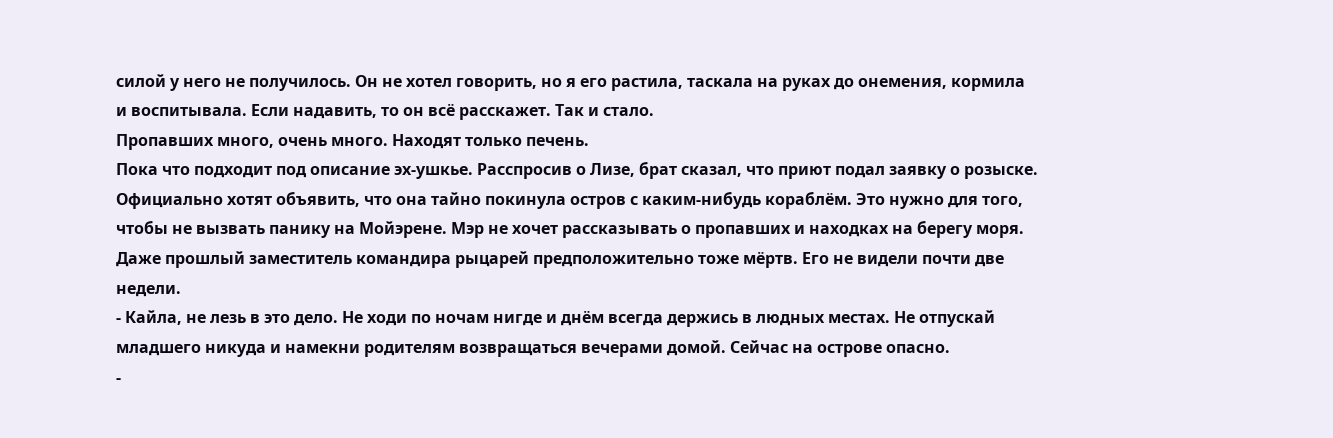силой у него не получилось. Он не хотел говорить, но я его растила, таскала на руках до онемения, кормила и воспитывала. Если надавить, то он всё расскажет. Так и стало.
Пропавших много, очень много. Находят только печень.
Пока что подходит под описание эх-ушкье. Расспросив о Лизе, брат сказал, что приют подал заявку о розыске. Официально хотят объявить, что она тайно покинула остров с каким-нибудь кораблём. Это нужно для того, чтобы не вызвать панику на Мойэрене. Мэр не хочет рассказывать о пропавших и находках на берегу моря. Даже прошлый заместитель командира рыцарей предположительно тоже мёртв. Его не видели почти две недели.
- Кайла, не лезь в это дело. Не ходи по ночам нигде и днём всегда держись в людных местах. Не отпускай младшего никуда и намекни родителям возвращаться вечерами домой. Сейчас на острове опасно.
-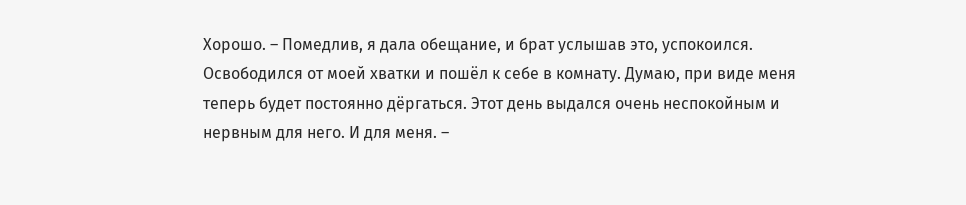Хорошо. – Помедлив, я дала обещание, и брат услышав это, успокоился. Освободился от моей хватки и пошёл к себе в комнату. Думаю, при виде меня теперь будет постоянно дёргаться. Этот день выдался очень неспокойным и нервным для него. И для меня. –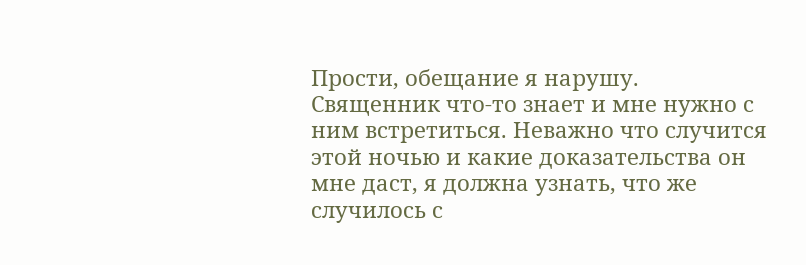Прости, обещание я нарушу.
Священник что-то знает и мне нужно с ним встретиться. Неважно что случится этой ночью и какие доказательства он мне даст, я должна узнать, что же случилось с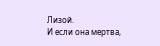Лизой.
И если она мертва,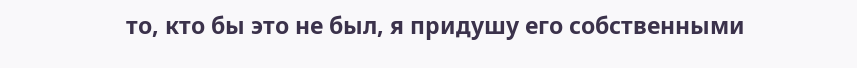то, кто бы это не был, я придушу его собственными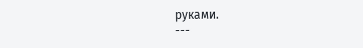руками.
---